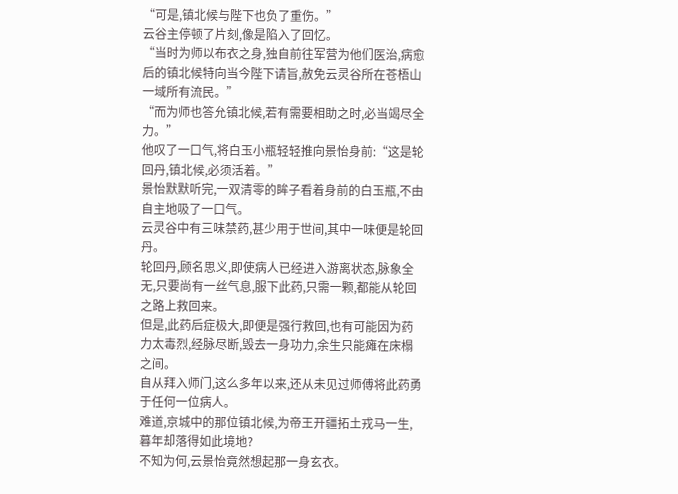“可是,镇北候与陛下也负了重伤。”
云谷主停顿了片刻,像是陷入了回忆。
“当时为师以布衣之身,独自前往军营为他们医治,病愈后的镇北候特向当今陛下请旨,赦免云灵谷所在苍梧山一域所有流民。”
“而为师也答允镇北候,若有需要相助之时,必当竭尽全力。”
他叹了一口气,将白玉小瓶轻轻推向景怡身前:“这是轮回丹,镇北候,必须活着。”
景怡默默听完,一双清零的眸子看着身前的白玉瓶,不由自主地吸了一口气。
云灵谷中有三味禁药,甚少用于世间,其中一味便是轮回丹。
轮回丹,顾名思义,即使病人已经进入游离状态,脉象全无,只要尚有一丝气息,服下此药,只需一颗,都能从轮回之路上救回来。
但是,此药后症极大,即便是强行救回,也有可能因为药力太毒烈,经脉尽断,毁去一身功力,余生只能瘫在床榻之间。
自从拜入师门,这么多年以来,还从未见过师傅将此药勇于任何一位病人。
难道,京城中的那位镇北候,为帝王开疆拓土戎马一生,暮年却落得如此境地?
不知为何,云景怡竟然想起那一身玄衣。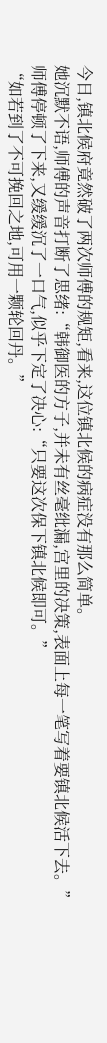今日,镇北候府竟然破了两次师傅的规矩,看来,这位镇北候的病症没有那么简单。
她沉默不语,师傅的声音打断了思绪:“韩御医的方子,并未有丝毫纰漏,宫里的决策,表面上每一笔写着要镇北候活下去。”
师傅停顿了下来,又缓缓沉了一口气,似乎下定了决心:“只要这次保下镇北候即可。”
“如若到了不可挽回之地,可用一颗轮回丹。”